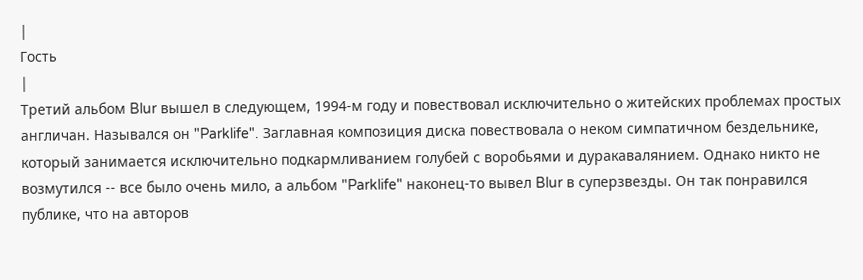|
Гость
|
Третий альбом Blur вышел в следующем, 1994-м году и повествовал исключительно о житейских проблемах простых англичан. Назывался он "Parklife". Заглавная композиция диска повествовала о неком симпатичном бездельнике, который занимается исключительно подкармливанием голубей с воробьями и дуракавалянием. Однако никто не возмутился -- все было очень мило, а альбом "Parklife" наконец-то вывел Blur в суперзвезды. Он так понравился публике, что на авторов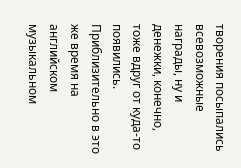творения посыпались всевозможные награды, ну и денежки, конечно, тоже вдруг от куда-то появились.
Приблизительно в это же время на английском музыкальном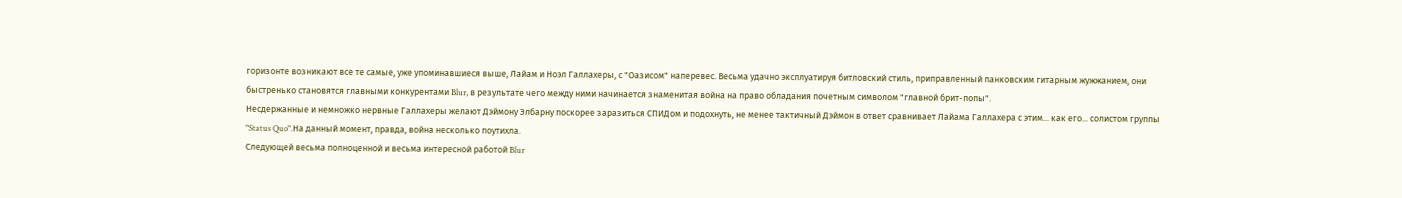горизонте возникают все те самые, уже упоминавшиеся выше, Лайам и Ноэл Галлахеры, с "Оазисом" наперевес. Весьма удачно эксплуатируя битловский стиль, приправленный панковским гитарным жужжанием, они быстренько становятся главными конкурентами Blur, в результате чего между ними начинается знаменитая война на право обладания почетным символом "главной брит-попы".
Несдержанные и немножко нервные Галлахеры желают Дэймону Элбарну поскорее заразиться СПИДом и подохнуть, не менее тактичный Дэймон в ответ сравнивает Лайама Галлахера с этим... как его... солистом группы "Status Quo".На данный момент, правда, война несколько поутихла.
Следующей весьма полноценной и весьма интересной работой Blur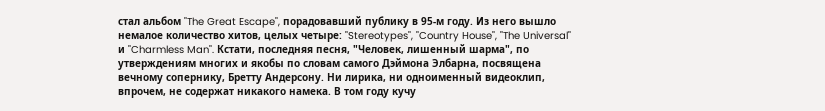стал альбом "The Great Escape", порадовавший публику в 95-м году. Из него вышло немалое количество хитов, целых четыре: "Stereotypes", "Country House", "The Universal" и "Charmless Man". Кстати, последняя песня, "Человек, лишенный шарма", по утверждениям многих и якобы по словам самого Дэймона Элбарна, посвящена вечному сопернику, Бретту Андерсону. Ни лирика, ни одноименный видеоклип, впрочем, не содержат никакого намека. В том году кучу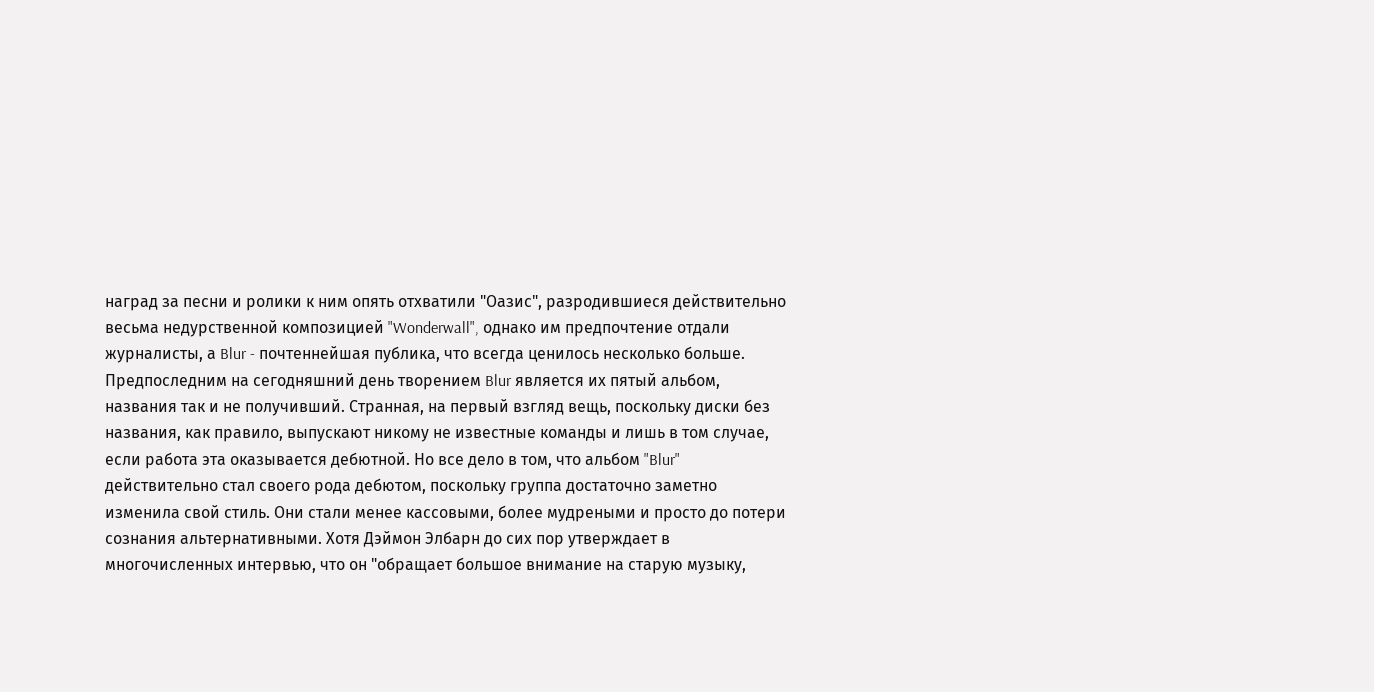наград за песни и ролики к ним опять отхватили "Оазис", разродившиеся действительно весьма недурственной композицией "Wonderwall", однако им предпочтение отдали журналисты, а Blur - почтеннейшая публика, что всегда ценилось несколько больше.
Предпоследним на сегодняшний день творением Blur является их пятый альбом, названия так и не получивший. Странная, на первый взгляд вещь, поскольку диски без названия, как правило, выпускают никому не известные команды и лишь в том случае, если работа эта оказывается дебютной. Но все дело в том, что альбом "Blur" действительно стал своего рода дебютом, поскольку группа достаточно заметно изменила свой стиль. Они стали менее кассовыми, более мудреными и просто до потери сознания альтернативными. Хотя Дэймон Элбарн до сих пор утверждает в многочисленных интервью, что он "обращает большое внимание на старую музыку,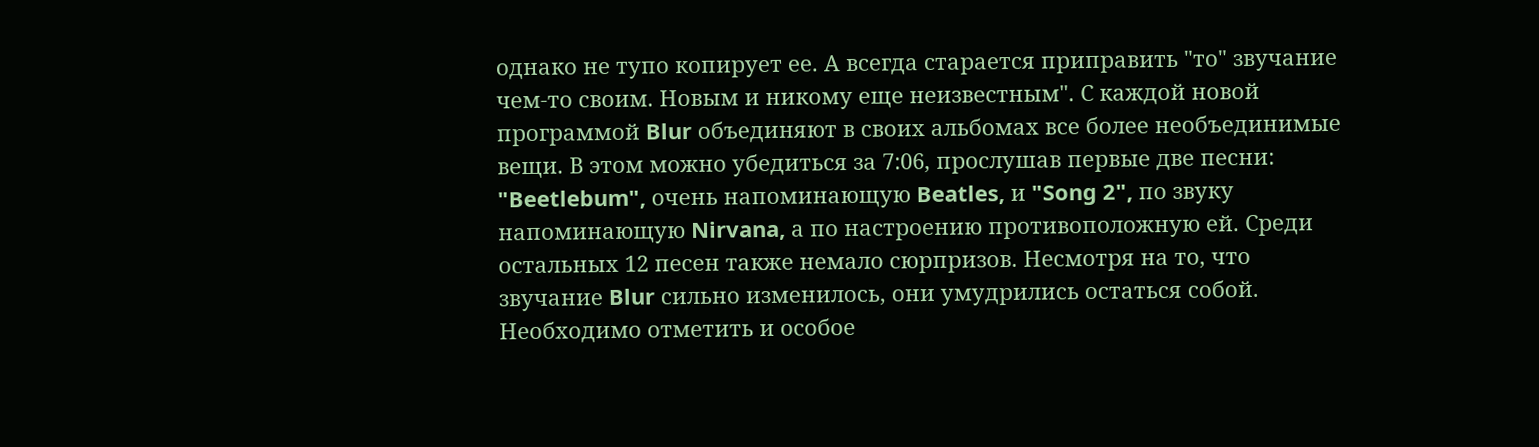однако не тупо копирует ее. А всегда старается приправить "то" звучание чем-то своим. Новым и никому еще неизвестным". С каждой новой программой Blur объединяют в своих альбомах все более необъединимые вещи. В этом можно убедиться за 7:06, прослушав первые две песни: "Beetlebum", очень напоминающую Beatles, и "Song 2", по звуку напоминающую Nirvana, а по настроению противоположную ей. Среди остальных 12 песен также немало сюрпризов. Несмотря на то, что звучание Blur сильно изменилось, они умудрились остаться собой. Необходимо отметить и особое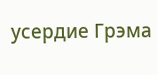усердие Грэма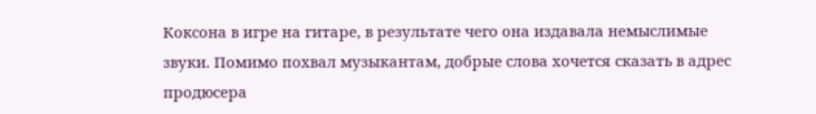Коксона в игре на гитаре, в результате чего она издавала немыслимые звуки. Помимо похвал музыкантам, добрые слова хочется сказать в адрес продюсера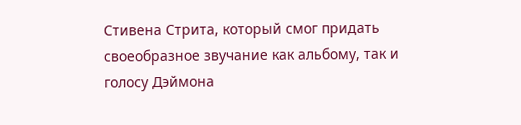Стивена Стрита, который смог придать своеобразное звучание как альбому, так и голосу Дэймона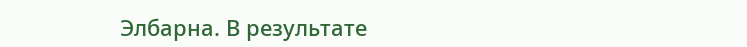Элбарна. В результате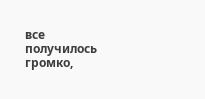все получилось громко,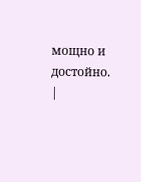мощно и достойно.
|